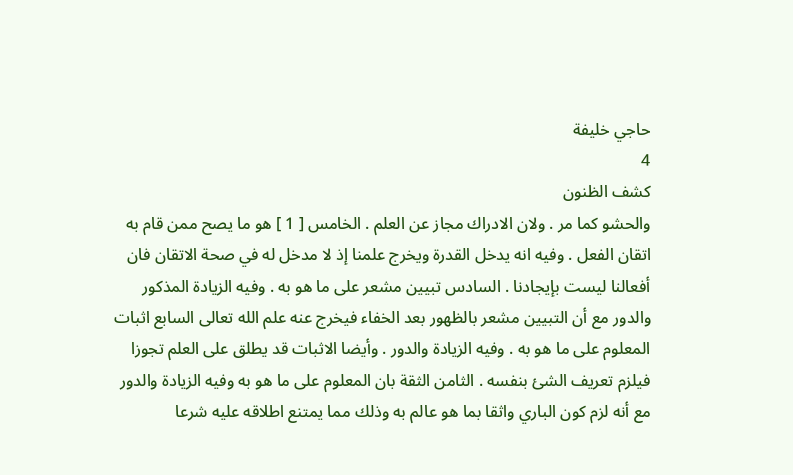حاجي خليفة
4
كشف الظنون
والحشو كما مر . ولان الادراك مجاز عن العلم . الخامس [ 1 ] هو ما يصح ممن قام به اتقان الفعل . وفيه انه يدخل القدرة ويخرج علمنا إذ لا مدخل له في صحة الاتقان فان أفعالنا ليست بإيجادنا . السادس تبيين مشعر على ما هو به . وفيه الزيادة المذكور والدور مع أن التبيين مشعر بالظهور بعد الخفاء فيخرج عنه علم الله تعالى السابع اثبات المعلوم على ما هو به . وفيه الزيادة والدور . وأيضا الاثبات قد يطلق على العلم تجوزا فيلزم تعريف الشئ بنفسه . الثامن الثقة بان المعلوم على ما هو به وفيه الزيادة والدور مع أنه لزم كون الباري واثقا بما هو عالم به وذلك مما يمتنع اطلاقه عليه شرعا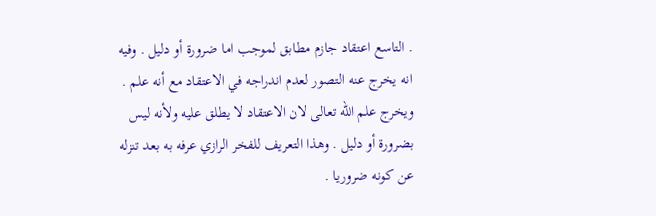. التاسع اعتقاد جازم مطابق لموجب اما ضرورة أو دليل . وفيه انه يخرج عنه التصور لعدم اندراجه في الاعتقاد مع أنه علم . ويخرج علم الله تعالى لان الاعتقاد لا يطلق عليه ولأنه ليس بضرورة أو دليل . وهذا التعريف للفخر الرازي عرفه به بعد تنزله عن كونه ضروريا .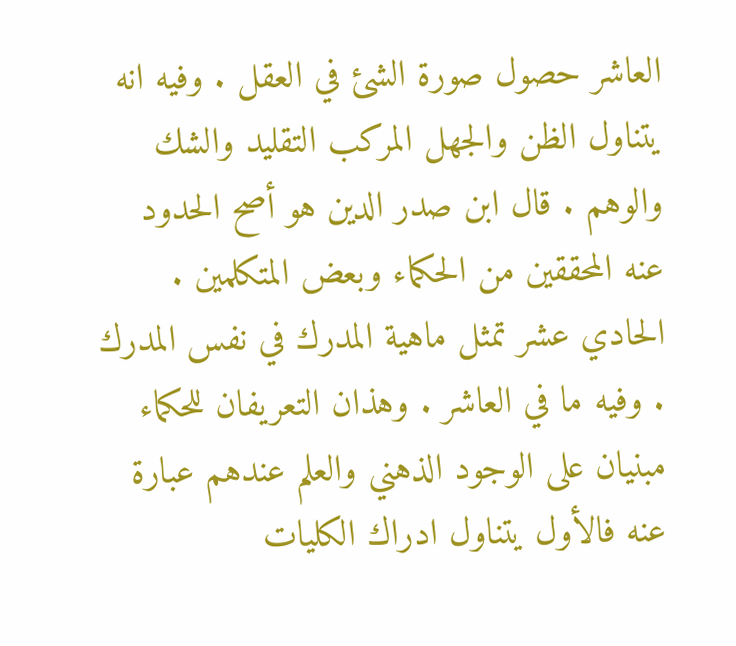العاشر حصول صورة الشئ في العقل . وفيه انه يتناول الظن والجهل المركب التقليد والشك والوهم . قال ابن صدر الدين هو أصح الحدود عنه المحققين من الحكماء وبعض المتكلمين . الحادي عشر تمثل ماهية المدرك في نفس المدرك . وفيه ما في العاشر . وهذان التعريفان للحكماء مبنيان على الوجود الذهني والعلم عندهم عبارة عنه فالأول يتناول ادراك الكليات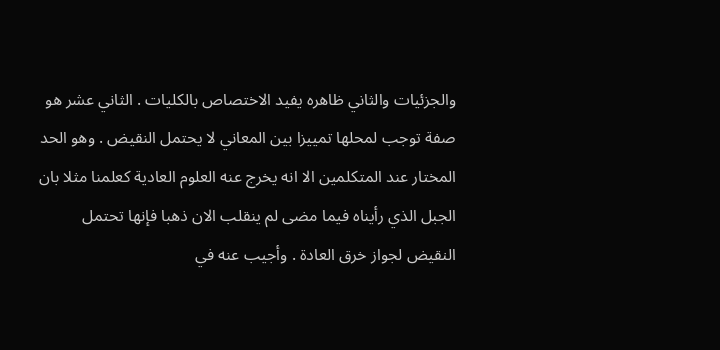والجزئيات والثاني ظاهره يفيد الاختصاص بالكليات . الثاني عشر هو صفة توجب لمحلها تمييزا بين المعاني لا يحتمل النقيض . وهو الحد المختار عند المتكلمين الا انه يخرج عنه العلوم العادية كعلمنا مثلا بان الجبل الذي رأيناه فيما مضى لم ينقلب الان ذهبا فإنها تحتمل النقيض لجواز خرق العادة . وأجيب عنه في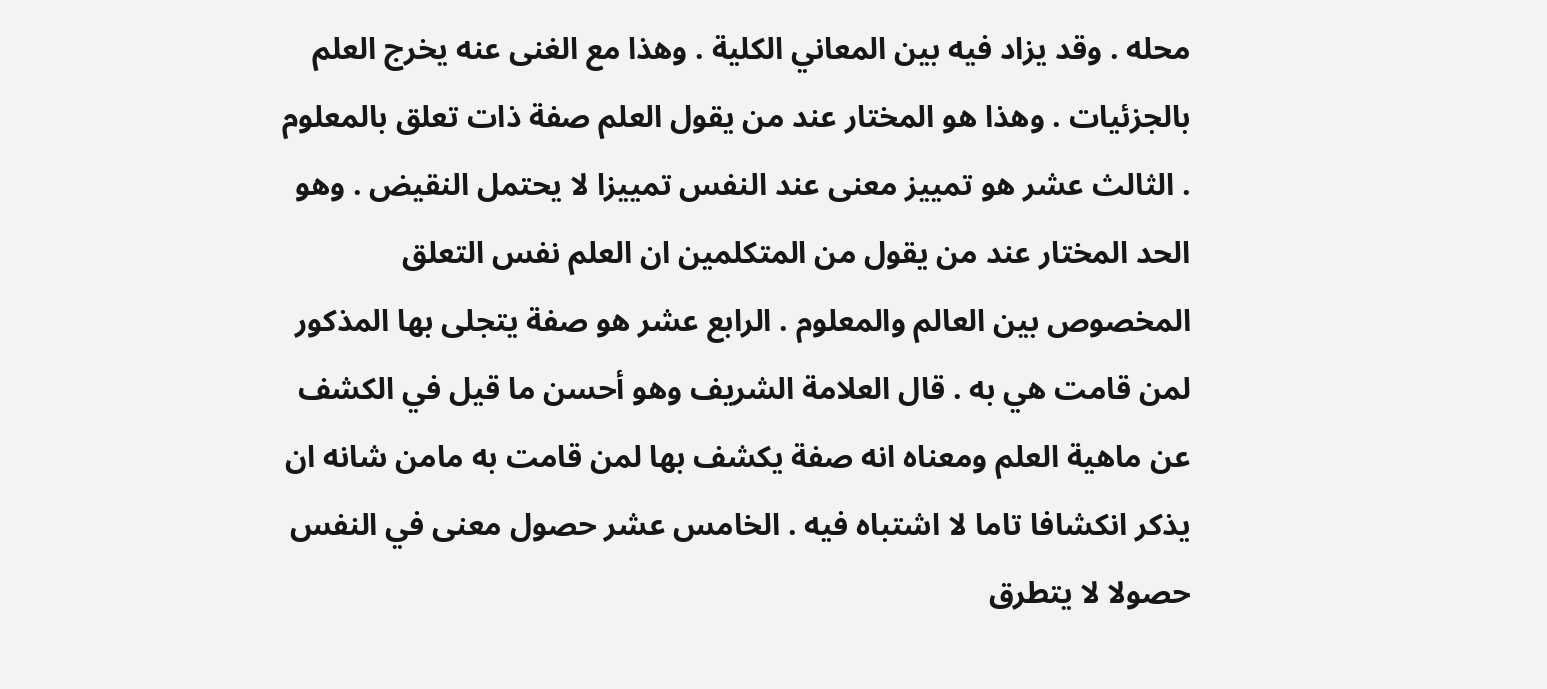محله . وقد يزاد فيه بين المعاني الكلية . وهذا مع الغنى عنه يخرج العلم بالجزئيات . وهذا هو المختار عند من يقول العلم صفة ذات تعلق بالمعلوم . الثالث عشر هو تمييز معنى عند النفس تمييزا لا يحتمل النقيض . وهو الحد المختار عند من يقول من المتكلمين ان العلم نفس التعلق المخصوص بين العالم والمعلوم . الرابع عشر هو صفة يتجلى بها المذكور لمن قامت هي به . قال العلامة الشريف وهو أحسن ما قيل في الكشف عن ماهية العلم ومعناه انه صفة يكشف بها لمن قامت به مامن شانه ان يذكر انكشافا تاما لا اشتباه فيه . الخامس عشر حصول معنى في النفس حصولا لا يتطرق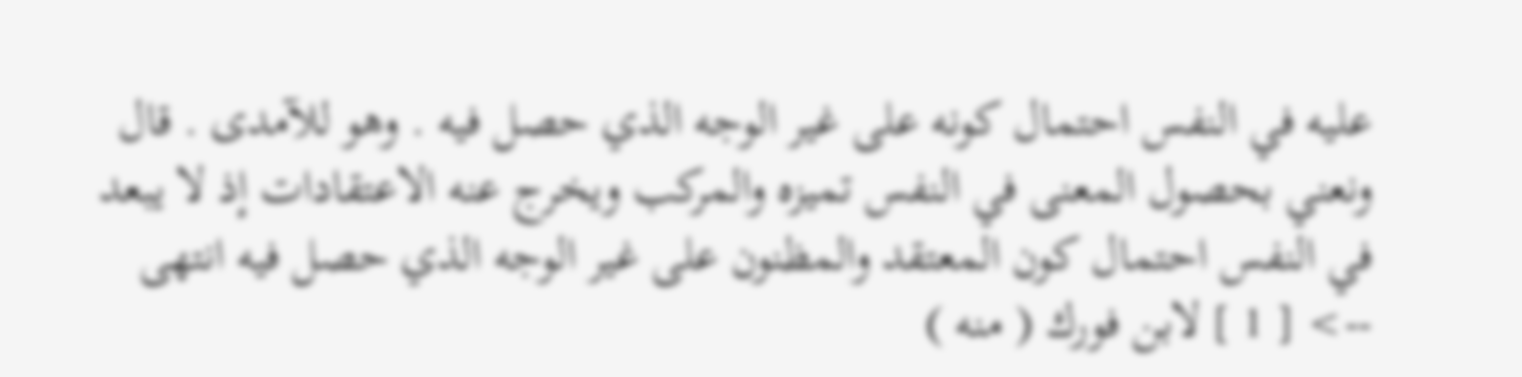عليه في النفس احتمال كونه على غير الوجه الذي حصل فيه . وهو للآمدى . قال ونعني بحصول المعنى في النفس تميزه والمركب ويخرج عنه الاعتقادات إذ لا يبعد في النفس احتمال كون المعتقد والمظنون على غير الوجه الذي حصل فيه انتهى
--> [ 1 ] لابن فورك ( منه )